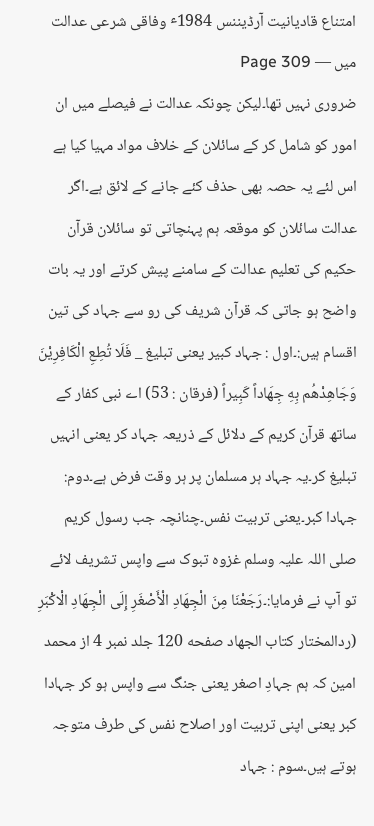امتناع قادیانیت آرڈیننس 1984ٴ وفاقی شرعی عدالت میں — Page 309
ضروری نہیں تھا۔لیکن چونکہ عدالت نے فیصلے میں ان امور کو شامل کر کے سائلان کے خلاف مواد مہیا کیا ہے اس لئے یہ حصہ بھی حذف کئے جانے کے لائق ہے۔اگر عدالت سائلان کو موقعہ ہم پہنچاتی تو سائلان قرآن حکیم کی تعلیم عدالت کے سامنے پیش کرتے اور یہ بات واضح ہو جاتی کہ قرآن شریف کی رو سے جہاد کی تین اقسام ہیں:۔اول : جہاد کبیر یعنی تبلیغ _ فَلَا تُطِعِ الْكَافِرِيْنَ وَجَاهِدْهُم بِهِ جِهَاداً كَبِيراً (فرقان : 53) اے نبی کفار کے ساتھ قرآن کریم کے دلائل کے ذریعہ جہاد کر یعنی انہیں تبلیغ کر۔یہ جہاد ہر مسلمان پر ہر وقت فرض ہے۔دوم: جہادا کبر۔یعنی تربیت نفس۔چنانچہ جب رسول کریم صلی اللہ علیہ وسلم غزوہ تبوک سے واپس تشریف لائے تو آپ نے فرمایا:۔رَجَعْنَا مِنَ الْجِهَادِ الْأَصْغَرِ إِلَى الْجِهَادِ الْاكْبَرِ (ردالمختار کتاب الجهاد صفحه 120 جلد نمبر 4 از محمد امین کہ ہم جہادِ اصغر یعنی جنگ سے واپس ہو کر جہادا کبر یعنی اپنی تربیت اور اصلاح نفس کی طرف متوجہ ہوتے ہیں۔سوم : جہاد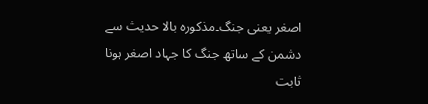اصغر یعنی جنگ۔مذکورہ بالا حدیث سے دشمن کے ساتھ جنگ کا جہاد اصغر ہونا ثابت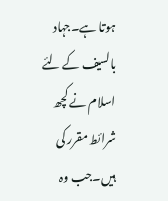ہوتا ہے۔جہاد بالسیف کے لئے اسلام نے کچھ شرائط مقرر کی ہیں۔جب وہ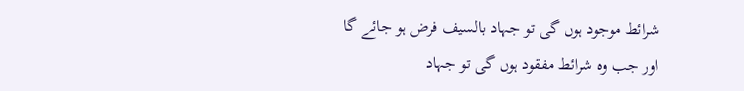شرائط موجود ہوں گی تو جہاد بالسیف فرض ہو جائے گا اور جب وہ شرائط مفقود ہوں گی تو جہاد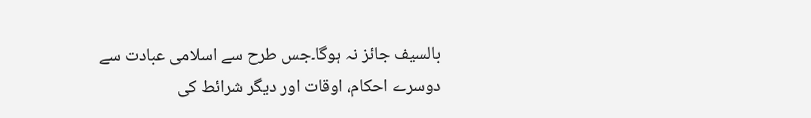بالسیف جائز نہ ہوگا۔جس طرح سے اسلامی عبادت سے دوسرے احکام، اوقات اور دیگر شرائط کی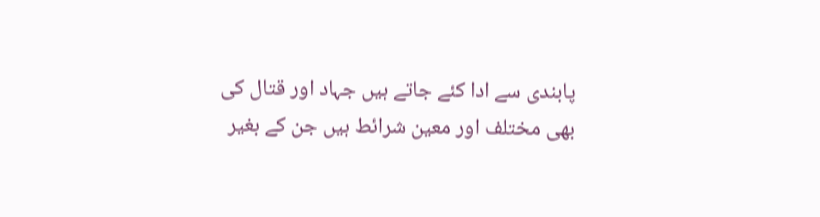پابندی سے ادا کئے جاتے ہیں جہاد اور قتال کی بھی مختلف اور معین شرائط ہیں جن کے بغیر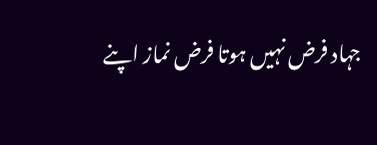جہاد فرض نہیں ہوتا فرض نماز اپنے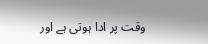وقت پر ادا ہوتی ہے اور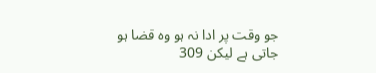جو وقت پر ادا نہ ہو وہ قضا ہو جاتی ہے لیکن 309